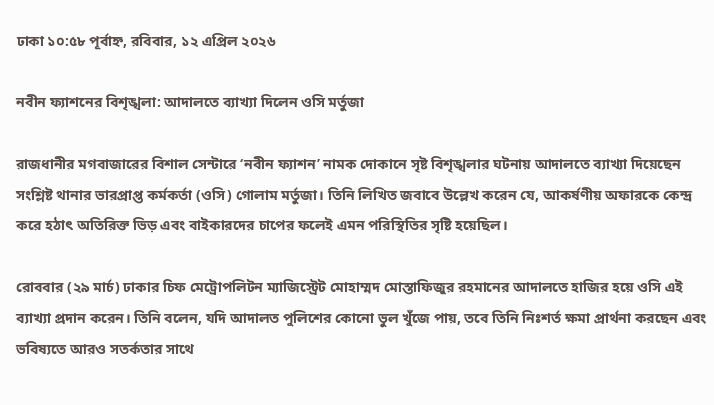ঢাকা ১০:৫৮ পূর্বাহ্ন, রবিবার, ১২ এপ্রিল ২০২৬

নবীন ফ্যাশনের বিশৃঙ্খলা: আদালতে ব্যাখ্যা দিলেন ওসি মর্তুজা

রাজধানীর মগবাজারের বিশাল সেন্টারে ‘নবীন ফ্যাশন’ নামক দোকানে সৃষ্ট বিশৃঙ্খলার ঘটনায় আদালতে ব্যাখ্যা দিয়েছেন সংশ্লিষ্ট থানার ভারপ্রাপ্ত কর্মকর্তা (ওসি) গোলাম মর্তুজা। তিনি লিখিত জবাবে উল্লেখ করেন যে, আকর্ষণীয় অফারকে কেন্দ্র করে হঠাৎ অতিরিক্ত ভিড় এবং বাইকারদের চাপের ফলেই এমন পরিস্থিতির সৃষ্টি হয়েছিল।

রোববার (২৯ মার্চ) ঢাকার চিফ মেট্রোপলিটন ম্যাজিস্ট্রেট মোহাম্মদ মোস্তাফিজুর রহমানের আদালতে হাজির হয়ে ওসি এই ব্যাখ্যা প্রদান করেন। তিনি বলেন, যদি আদালত পুলিশের কোনো ভুল খুঁজে পায়, তবে তিনি নিঃশর্ত ক্ষমা প্রার্থনা করছেন এবং ভবিষ্যতে আরও সতর্কতার সাথে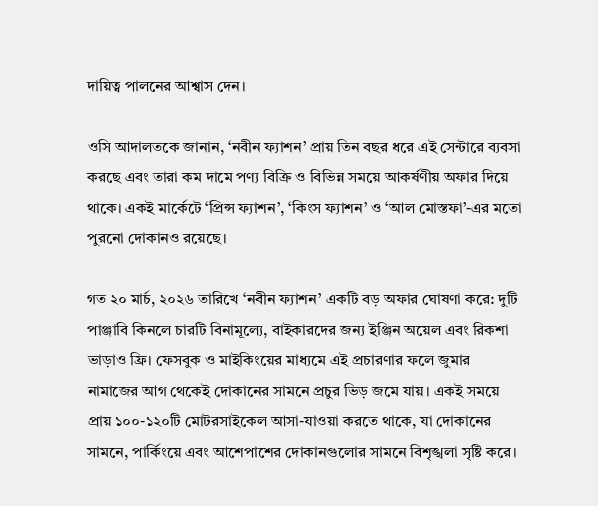দায়িত্ব পালনের আশ্বাস দেন।

ওসি আদালতকে জানান, ‘নবীন ফ্যাশন’ প্রায় তিন বছর ধরে এই সেন্টারে ব্যবসা করছে এবং তারা কম দামে পণ্য বিক্রি ও বিভিন্ন সময়ে আকর্ষণীয় অফার দিয়ে থাকে। একই মার্কেটে ‘প্রিন্স ফ্যাশন’, ‘কিংস ফ্যাশন’ ও ‘আল মোস্তফা’-এর মতো পুরনো দোকানও রয়েছে।

গত ২০ মার্চ, ২০২৬ তারিখে ‘নবীন ফ্যাশন’ একটি বড় অফার ঘোষণা করে: দুটি পাঞ্জাবি কিনলে চারটি বিনামূল্যে, বাইকারদের জন্য ইঞ্জিন অয়েল এবং রিকশা ভাড়াও ফ্রি। ফেসবুক ও মাইকিংয়ের মাধ্যমে এই প্রচারণার ফলে জুমার নামাজের আগ থেকেই দোকানের সামনে প্রচুর ভিড় জমে যায়। একই সময়ে প্রায় ১০০-১২০টি মোটরসাইকেল আসা-যাওয়া করতে থাকে, যা দোকানের সামনে, পার্কিংয়ে এবং আশেপাশের দোকানগুলোর সামনে বিশৃঙ্খলা সৃষ্টি করে।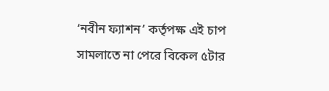‘নবীন ফ্যাশন’ কর্তৃপক্ষ এই চাপ সামলাতে না পেরে বিকেল ৫টার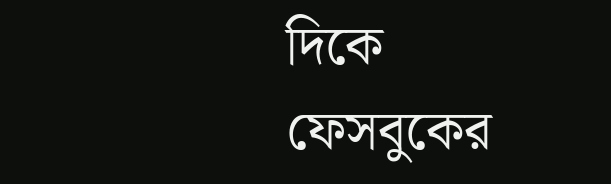দিকে ফেসবুকের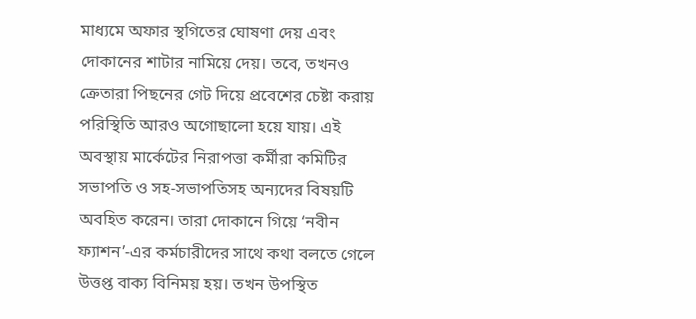মাধ্যমে অফার স্থগিতের ঘোষণা দেয় এবং দোকানের শাটার নামিয়ে দেয়। তবে, তখনও ক্রেতারা পিছনের গেট দিয়ে প্রবেশের চেষ্টা করায় পরিস্থিতি আরও অগোছালো হয়ে যায়। এই অবস্থায় মার্কেটের নিরাপত্তা কর্মীরা কমিটির সভাপতি ও সহ-সভাপতিসহ অন্যদের বিষয়টি অবহিত করেন। তারা দোকানে গিয়ে ‘নবীন ফ্যাশন’-এর কর্মচারীদের সাথে কথা বলতে গেলে উত্তপ্ত বাক্য বিনিময় হয়। তখন উপস্থিত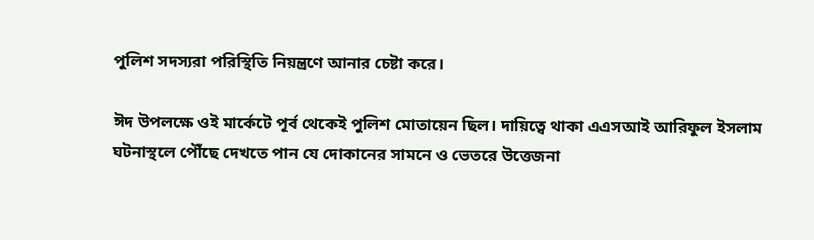পুলিশ সদস্যরা পরিস্থিতি নিয়ন্ত্রণে আনার চেষ্টা করে।

ঈদ উপলক্ষে ওই মার্কেটে পূর্ব থেকেই পুলিশ মোতায়েন ছিল। দায়িত্বে থাকা এএসআই আরিফুল ইসলাম ঘটনাস্থলে পৌঁছে দেখতে পান যে দোকানের সামনে ও ভেতরে উত্তেজনা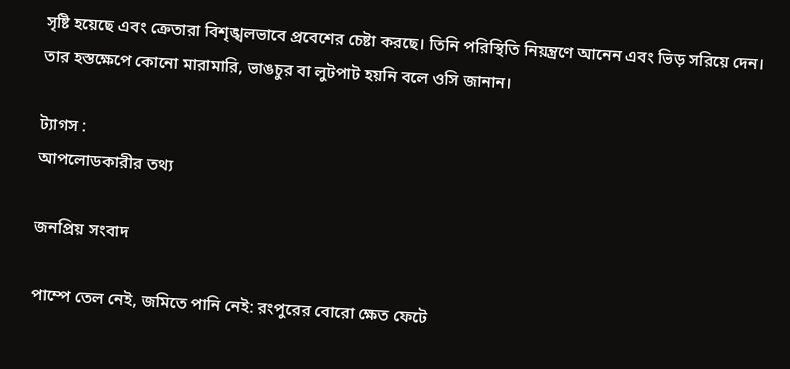সৃষ্টি হয়েছে এবং ক্রেতারা বিশৃঙ্খলভাবে প্রবেশের চেষ্টা করছে। তিনি পরিস্থিতি নিয়ন্ত্রণে আনেন এবং ভিড় সরিয়ে দেন। তার হস্তক্ষেপে কোনো মারামারি, ভাঙচুর বা লুটপাট হয়নি বলে ওসি জানান।

ট্যাগস :
আপলোডকারীর তথ্য

জনপ্রিয় সংবাদ

পাম্পে তেল নেই, জমিতে পানি নেই: রংপুরের বোরো ক্ষেত ফেটে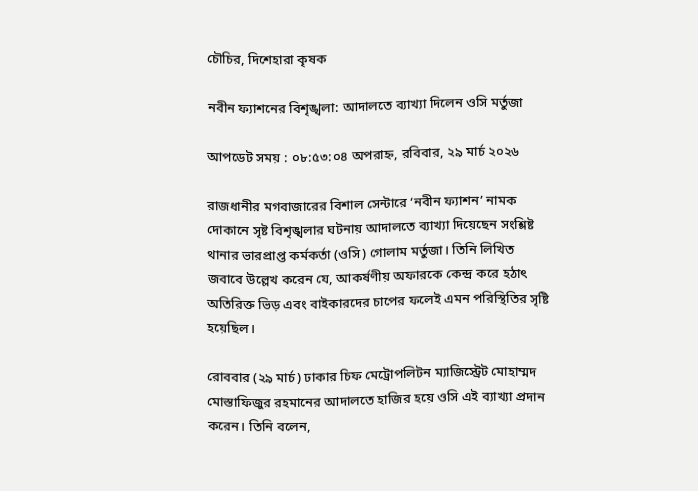চৌচির, দিশেহারা কৃষক

নবীন ফ্যাশনের বিশৃঙ্খলা: আদালতে ব্যাখ্যা দিলেন ওসি মর্তুজা

আপডেট সময় : ০৮:৫৩:০৪ অপরাহ্ন, রবিবার, ২৯ মার্চ ২০২৬

রাজধানীর মগবাজারের বিশাল সেন্টারে ‘নবীন ফ্যাশন’ নামক দোকানে সৃষ্ট বিশৃঙ্খলার ঘটনায় আদালতে ব্যাখ্যা দিয়েছেন সংশ্লিষ্ট থানার ভারপ্রাপ্ত কর্মকর্তা (ওসি) গোলাম মর্তুজা। তিনি লিখিত জবাবে উল্লেখ করেন যে, আকর্ষণীয় অফারকে কেন্দ্র করে হঠাৎ অতিরিক্ত ভিড় এবং বাইকারদের চাপের ফলেই এমন পরিস্থিতির সৃষ্টি হয়েছিল।

রোববার (২৯ মার্চ) ঢাকার চিফ মেট্রোপলিটন ম্যাজিস্ট্রেট মোহাম্মদ মোস্তাফিজুর রহমানের আদালতে হাজির হয়ে ওসি এই ব্যাখ্যা প্রদান করেন। তিনি বলেন,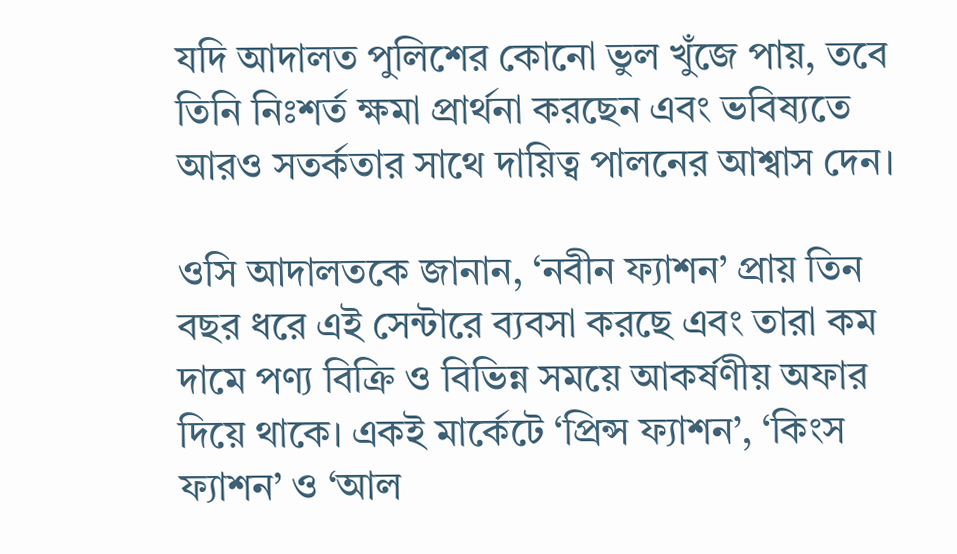যদি আদালত পুলিশের কোনো ভুল খুঁজে পায়, তবে তিনি নিঃশর্ত ক্ষমা প্রার্থনা করছেন এবং ভবিষ্যতে আরও সতর্কতার সাথে দায়িত্ব পালনের আশ্বাস দেন।

ওসি আদালতকে জানান, ‘নবীন ফ্যাশন’ প্রায় তিন বছর ধরে এই সেন্টারে ব্যবসা করছে এবং তারা কম দামে পণ্য বিক্রি ও বিভিন্ন সময়ে আকর্ষণীয় অফার দিয়ে থাকে। একই মার্কেটে ‘প্রিন্স ফ্যাশন’, ‘কিংস ফ্যাশন’ ও ‘আল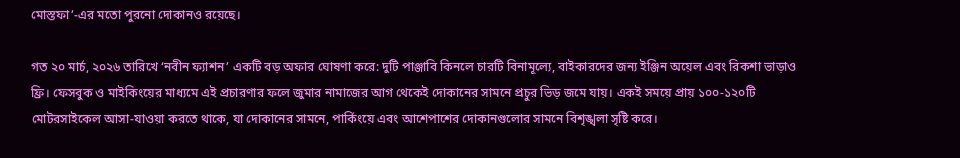মোস্তফা’-এর মতো পুরনো দোকানও রয়েছে।

গত ২০ মার্চ, ২০২৬ তারিখে ‘নবীন ফ্যাশন’ একটি বড় অফার ঘোষণা করে: দুটি পাঞ্জাবি কিনলে চারটি বিনামূল্যে, বাইকারদের জন্য ইঞ্জিন অয়েল এবং রিকশা ভাড়াও ফ্রি। ফেসবুক ও মাইকিংয়ের মাধ্যমে এই প্রচারণার ফলে জুমার নামাজের আগ থেকেই দোকানের সামনে প্রচুর ভিড় জমে যায়। একই সময়ে প্রায় ১০০-১২০টি মোটরসাইকেল আসা-যাওয়া করতে থাকে, যা দোকানের সামনে, পার্কিংয়ে এবং আশেপাশের দোকানগুলোর সামনে বিশৃঙ্খলা সৃষ্টি করে।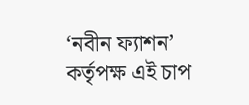‘নবীন ফ্যাশন’ কর্তৃপক্ষ এই চাপ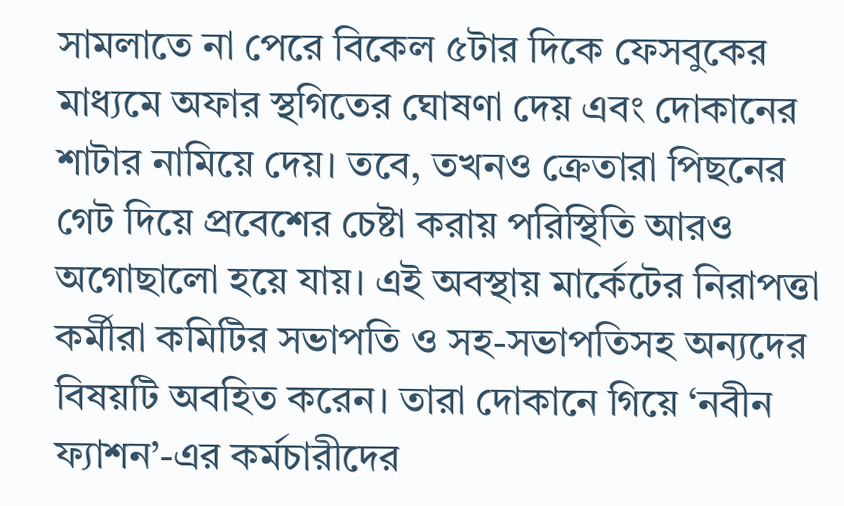সামলাতে না পেরে বিকেল ৫টার দিকে ফেসবুকের মাধ্যমে অফার স্থগিতের ঘোষণা দেয় এবং দোকানের শাটার নামিয়ে দেয়। তবে, তখনও ক্রেতারা পিছনের গেট দিয়ে প্রবেশের চেষ্টা করায় পরিস্থিতি আরও অগোছালো হয়ে যায়। এই অবস্থায় মার্কেটের নিরাপত্তা কর্মীরা কমিটির সভাপতি ও সহ-সভাপতিসহ অন্যদের বিষয়টি অবহিত করেন। তারা দোকানে গিয়ে ‘নবীন ফ্যাশন’-এর কর্মচারীদের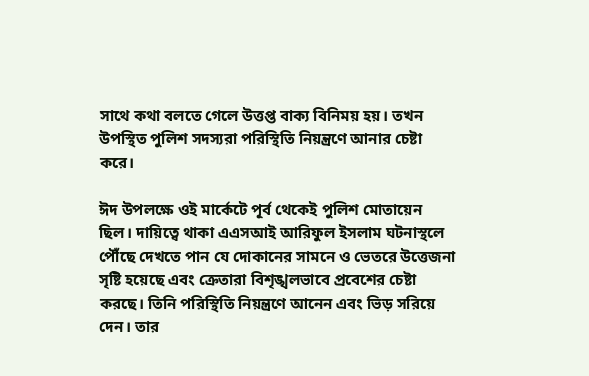সাথে কথা বলতে গেলে উত্তপ্ত বাক্য বিনিময় হয়। তখন উপস্থিত পুলিশ সদস্যরা পরিস্থিতি নিয়ন্ত্রণে আনার চেষ্টা করে।

ঈদ উপলক্ষে ওই মার্কেটে পূর্ব থেকেই পুলিশ মোতায়েন ছিল। দায়িত্বে থাকা এএসআই আরিফুল ইসলাম ঘটনাস্থলে পৌঁছে দেখতে পান যে দোকানের সামনে ও ভেতরে উত্তেজনা সৃষ্টি হয়েছে এবং ক্রেতারা বিশৃঙ্খলভাবে প্রবেশের চেষ্টা করছে। তিনি পরিস্থিতি নিয়ন্ত্রণে আনেন এবং ভিড় সরিয়ে দেন। তার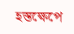হস্তক্ষেপে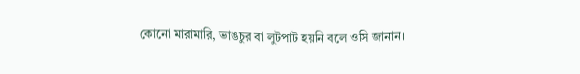কোনো মারামারি, ভাঙচুর বা লুটপাট হয়নি বলে ওসি জানান।